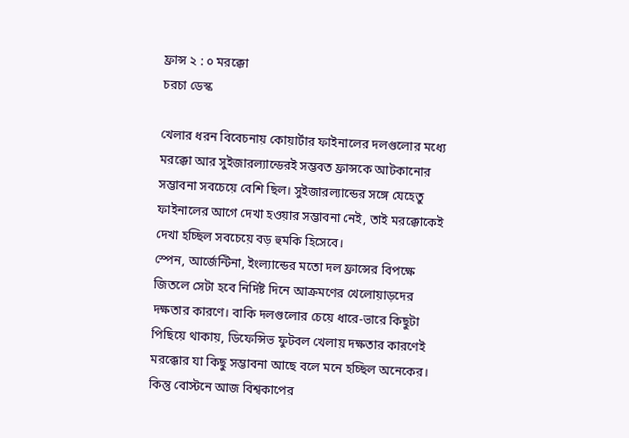ফ্রান্স ২ : ০ মরক্কো
চরচা ডেস্ক

খেলার ধরন বিবেচনায় কোয়ার্টার ফাইনালের দলগুলোর মধ্যে মরক্কো আর সুইজারল্যান্ডেরই সম্ভবত ফ্রান্সকে আটকানোর সম্ভাবনা সবচেয়ে বেশি ছিল। সুইজারল্যান্ডের সঙ্গে যেহেতু ফাইনালের আগে দেখা হওয়ার সম্ভাবনা নেই, তাই মরক্কোকেই দেখা হচ্ছিল সবচেয়ে বড় হুমকি হিসেবে।
স্পেন, আর্জেন্টিনা, ইংল্যান্ডের মতো দল ফ্রান্সের বিপক্ষে জিতলে সেটা হবে নির্দিষ্ট দিনে আক্রমণের খেলোয়াড়দের দক্ষতার কারণে। বাকি দলগুলোর চেয়ে ধারে-ভারে কিছুটা পিছিয়ে থাকায়, ডিফেন্সিভ ফুটবল খেলায় দক্ষতার কারণেই মরক্কোর যা কিছু সম্ভাবনা আছে বলে মনে হচ্ছিল অনেকের।
কিন্তু বোস্টনে আজ বিশ্বকাপের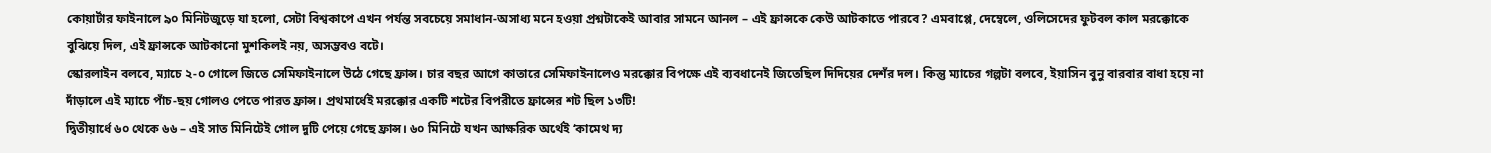কোয়ার্টার ফাইনালে ৯০ মিনিটজুড়ে যা হলো, সেটা বিশ্বকাপে এখন পর্যন্ত সবচেয়ে সমাধান-অসাধ্য মনে হওয়া প্রশ্নটাকেই আবার সামনে আনল – এই ফ্রান্সকে কেউ আটকাতে পারবে? এমবাপ্পে, দেম্বেলে, ওলিসেদের ফুটবল কাল মরক্কোকে বুঝিয়ে দিল, এই ফ্রান্সকে আটকানো মুশকিলই নয়, অসম্ভবও বটে।
স্কোরলাইন বলবে, ম্যাচে ২-০ গোলে জিতে সেমিফাইনালে উঠে গেছে ফ্রান্স। চার বছর আগে কাতারে সেমিফাইনালেও মরক্কোর বিপক্ষে এই ব্যবধানেই জিতেছিল দিদিয়ের দেশঁর দল। কিন্তু ম্যাচের গল্পটা বলবে, ইয়াসিন বুনু বারবার বাধা হয়ে না দাঁড়ালে এই ম্যাচে পাঁচ-ছয় গোলও পেতে পারত ফ্রান্স। প্রথমার্ধেই মরক্কোর একটি শটের বিপরীতে ফ্রান্সের শট ছিল ১৩টি!
দ্বিতীয়ার্ধে ৬০ থেকে ৬৬ – এই সাত মিনিটেই গোল দুটি পেয়ে গেছে ফ্রান্স। ৬০ মিনিটে যখন আক্ষরিক অর্থেই ‘কামেথ দ্য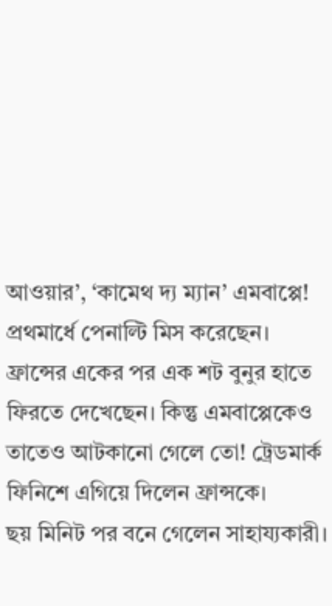আওয়ার’, ‘কামেথ দ্য ম্যান’ এমবাপ্পে! প্রথমার্ধে পেনাল্টি মিস করেছেন। ফ্রান্সের একের পর এক শট বুনুর হাতে ফিরতে দেখেছেন। কিন্তু এমবাপ্পেকেও তাতেও আটকানো গেলে তো! ট্রেডমার্ক ফিনিশে এগিয়ে দিলেন ফ্রান্সকে।
ছয় মিনিট পর বনে গেলেন সাহায্যকারী।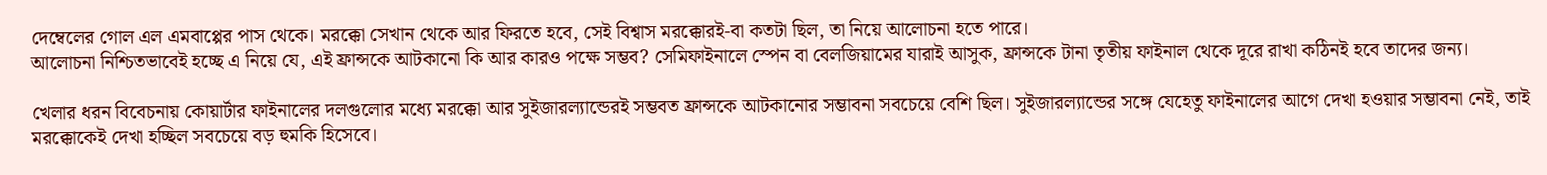দেম্বেলের গোল এল এমবাপ্পের পাস থেকে। মরক্কো সেখান থেকে আর ফিরতে হবে, সেই বিশ্বাস মরক্কোরই-বা কতটা ছিল, তা নিয়ে আলোচনা হতে পারে।
আলোচনা নিশ্চিতভাবেই হচ্ছে এ নিয়ে যে, এই ফ্রান্সকে আটকানো কি আর কারও পক্ষে সম্ভব? সেমিফাইনালে স্পেন বা বেলজিয়ামের যারাই আসুক, ফ্রান্সকে টানা তৃতীয় ফাইনাল থেকে দূরে রাখা কঠিনই হবে তাদের জন্য।

খেলার ধরন বিবেচনায় কোয়ার্টার ফাইনালের দলগুলোর মধ্যে মরক্কো আর সুইজারল্যান্ডেরই সম্ভবত ফ্রান্সকে আটকানোর সম্ভাবনা সবচেয়ে বেশি ছিল। সুইজারল্যান্ডের সঙ্গে যেহেতু ফাইনালের আগে দেখা হওয়ার সম্ভাবনা নেই, তাই মরক্কোকেই দেখা হচ্ছিল সবচেয়ে বড় হুমকি হিসেবে।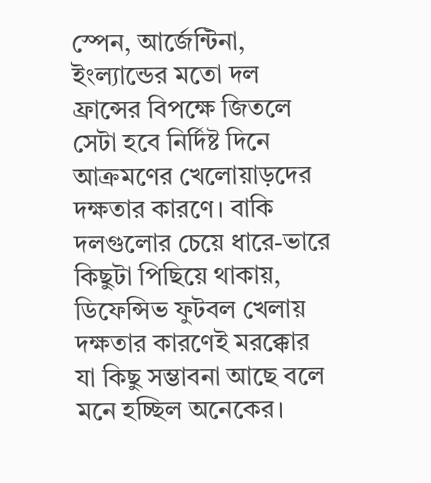স্পেন, আর্জেন্টিনা, ইংল্যান্ডের মতো দল ফ্রান্সের বিপক্ষে জিতলে সেটা হবে নির্দিষ্ট দিনে আক্রমণের খেলোয়াড়দের দক্ষতার কারণে। বাকি দলগুলোর চেয়ে ধারে-ভারে কিছুটা পিছিয়ে থাকায়, ডিফেন্সিভ ফুটবল খেলায় দক্ষতার কারণেই মরক্কোর যা কিছু সম্ভাবনা আছে বলে মনে হচ্ছিল অনেকের।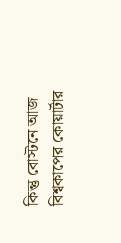কিন্তু বোস্টনে আজ বিশ্বকাপের কোয়ার্টার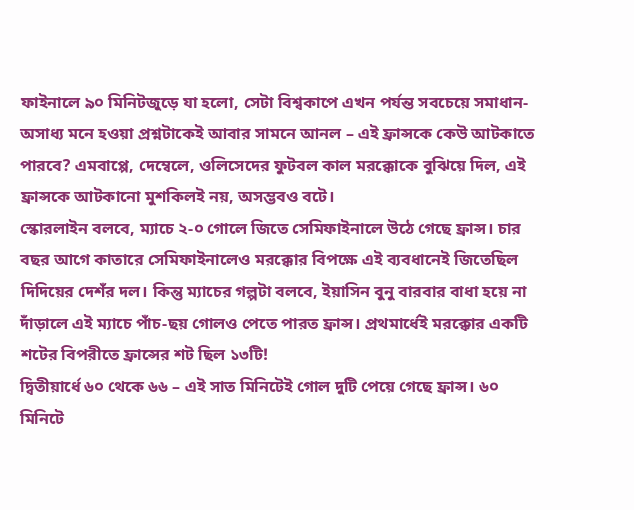ফাইনালে ৯০ মিনিটজুড়ে যা হলো, সেটা বিশ্বকাপে এখন পর্যন্ত সবচেয়ে সমাধান-অসাধ্য মনে হওয়া প্রশ্নটাকেই আবার সামনে আনল – এই ফ্রান্সকে কেউ আটকাতে পারবে? এমবাপ্পে, দেম্বেলে, ওলিসেদের ফুটবল কাল মরক্কোকে বুঝিয়ে দিল, এই ফ্রান্সকে আটকানো মুশকিলই নয়, অসম্ভবও বটে।
স্কোরলাইন বলবে, ম্যাচে ২-০ গোলে জিতে সেমিফাইনালে উঠে গেছে ফ্রান্স। চার বছর আগে কাতারে সেমিফাইনালেও মরক্কোর বিপক্ষে এই ব্যবধানেই জিতেছিল দিদিয়ের দেশঁর দল। কিন্তু ম্যাচের গল্পটা বলবে, ইয়াসিন বুনু বারবার বাধা হয়ে না দাঁড়ালে এই ম্যাচে পাঁচ-ছয় গোলও পেতে পারত ফ্রান্স। প্রথমার্ধেই মরক্কোর একটি শটের বিপরীতে ফ্রান্সের শট ছিল ১৩টি!
দ্বিতীয়ার্ধে ৬০ থেকে ৬৬ – এই সাত মিনিটেই গোল দুটি পেয়ে গেছে ফ্রান্স। ৬০ মিনিটে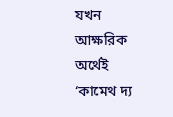যখন আক্ষরিক অর্থেই ‘কামেথ দ্য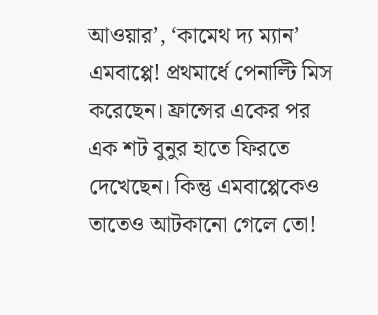আওয়ার’, ‘কামেথ দ্য ম্যান’ এমবাপ্পে! প্রথমার্ধে পেনাল্টি মিস করেছেন। ফ্রান্সের একের পর এক শট বুনুর হাতে ফিরতে দেখেছেন। কিন্তু এমবাপ্পেকেও তাতেও আটকানো গেলে তো!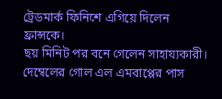ট্রেডমার্ক ফিনিশে এগিয়ে দিলেন ফ্রান্সকে।
ছয় মিনিট পর বনে গেলেন সাহায্যকারী। দেম্বেলের গোল এল এমবাপ্পের পাস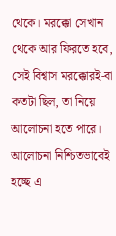থেকে। মরক্কো সেখান থেকে আর ফিরতে হবে, সেই বিশ্বাস মরক্কোরই-বা কতটা ছিল, তা নিয়ে আলোচনা হতে পারে।
আলোচনা নিশ্চিতভাবেই হচ্ছে এ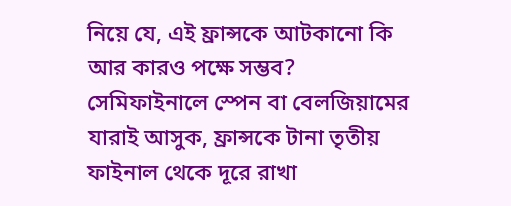নিয়ে যে, এই ফ্রান্সকে আটকানো কি আর কারও পক্ষে সম্ভব? সেমিফাইনালে স্পেন বা বেলজিয়ামের যারাই আসুক, ফ্রান্সকে টানা তৃতীয় ফাইনাল থেকে দূরে রাখা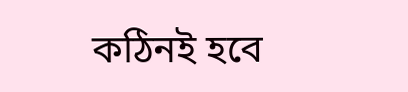কঠিনই হবে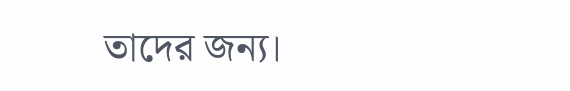তাদের জন্য।